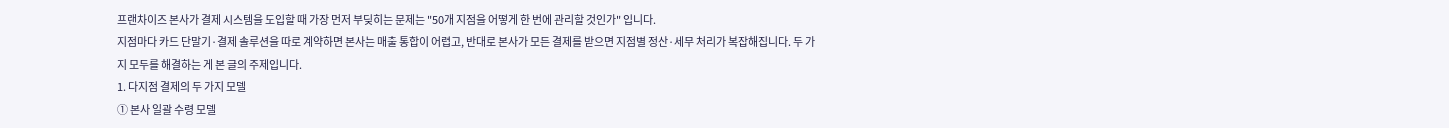프랜차이즈 본사가 결제 시스템을 도입할 때 가장 먼저 부딪히는 문제는 "50개 지점을 어떻게 한 번에 관리할 것인가" 입니다.
지점마다 카드 단말기·결제 솔루션을 따로 계약하면 본사는 매출 통합이 어렵고, 반대로 본사가 모든 결제를 받으면 지점별 정산·세무 처리가 복잡해집니다. 두 가지 모두를 해결하는 게 본 글의 주제입니다.
1. 다지점 결제의 두 가지 모델
① 본사 일괄 수령 모델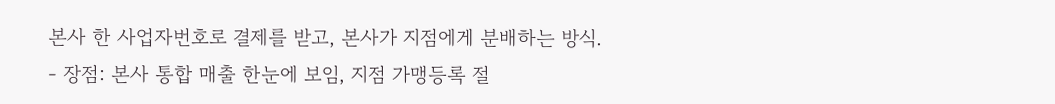본사 한 사업자번호로 결제를 받고, 본사가 지점에게 분배하는 방식.
- 장점: 본사 통합 매출 한눈에 보임, 지점 가맹등록 절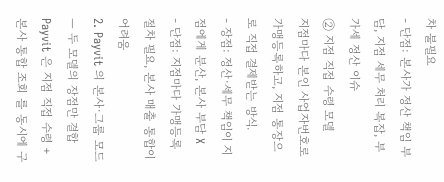차 불필요
- 단점: 본사가 정산 책임 부담, 지점 세무 처리 복잡, 부가세 정산 이슈
② 지점 직접 수령 모델
지점마다 본인 사업자번호로 가맹등록하고, 지점 통장으로 직접 결제받는 방식.
- 장점: 정산·세무 책임이 지점에게 분산, 본사 부담 X
- 단점: 지점마다 가맹등록 절차 필요, 본사 매출 통합이 어려움
2. Payvit 의 본사·그룹 모드 — 두 모델의 장점만 결합
Payvit 은 지점 직접 수령 + 본사 통합 조회 를 동시에 구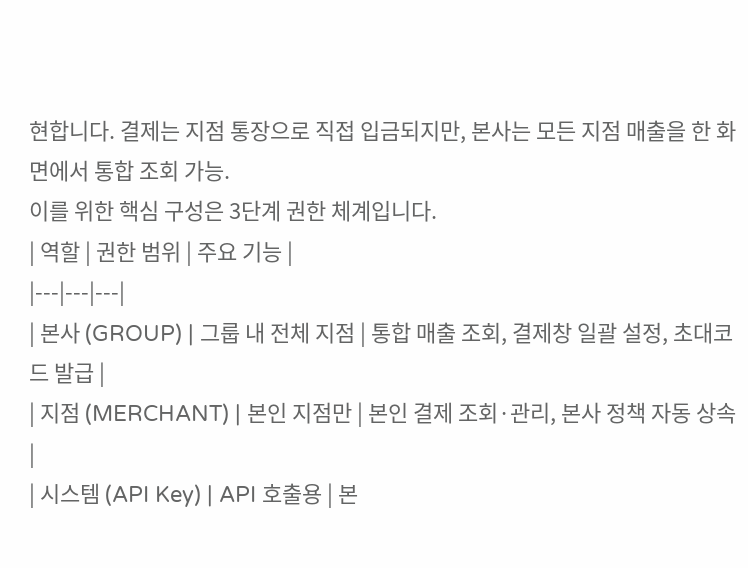현합니다. 결제는 지점 통장으로 직접 입금되지만, 본사는 모든 지점 매출을 한 화면에서 통합 조회 가능.
이를 위한 핵심 구성은 3단계 권한 체계입니다.
| 역할 | 권한 범위 | 주요 기능 |
|---|---|---|
| 본사 (GROUP) | 그룹 내 전체 지점 | 통합 매출 조회, 결제창 일괄 설정, 초대코드 발급 |
| 지점 (MERCHANT) | 본인 지점만 | 본인 결제 조회·관리, 본사 정책 자동 상속 |
| 시스템 (API Key) | API 호출용 | 본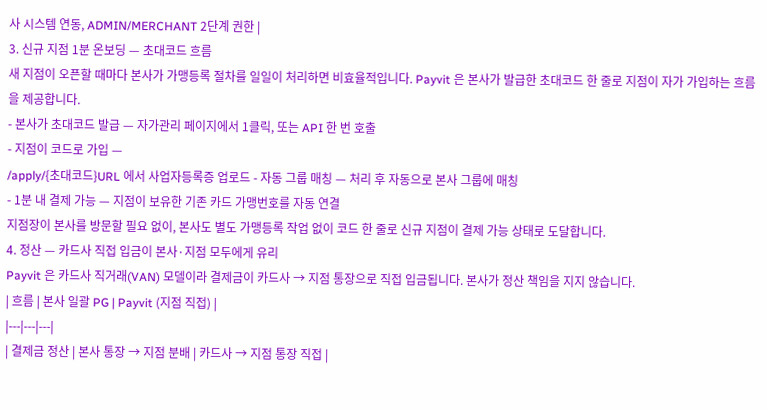사 시스템 연동, ADMIN/MERCHANT 2단계 권한 |
3. 신규 지점 1분 온보딩 — 초대코드 흐름
새 지점이 오픈할 때마다 본사가 가맹등록 절차를 일일이 처리하면 비효율적입니다. Payvit 은 본사가 발급한 초대코드 한 줄로 지점이 자가 가입하는 흐름을 제공합니다.
- 본사가 초대코드 발급 — 자가관리 페이지에서 1클릭, 또는 API 한 번 호출
- 지점이 코드로 가입 —
/apply/{초대코드}URL 에서 사업자등록증 업로드 - 자동 그룹 매칭 — 처리 후 자동으로 본사 그룹에 매칭
- 1분 내 결제 가능 — 지점이 보유한 기존 카드 가맹번호를 자동 연결
지점장이 본사를 방문할 필요 없이, 본사도 별도 가맹등록 작업 없이 코드 한 줄로 신규 지점이 결제 가능 상태로 도달합니다.
4. 정산 — 카드사 직접 입금이 본사·지점 모두에게 유리
Payvit 은 카드사 직거래(VAN) 모델이라 결제금이 카드사 → 지점 통장으로 직접 입금됩니다. 본사가 정산 책임을 지지 않습니다.
| 흐름 | 본사 일괄 PG | Payvit (지점 직접) |
|---|---|---|
| 결제금 정산 | 본사 통장 → 지점 분배 | 카드사 → 지점 통장 직접 |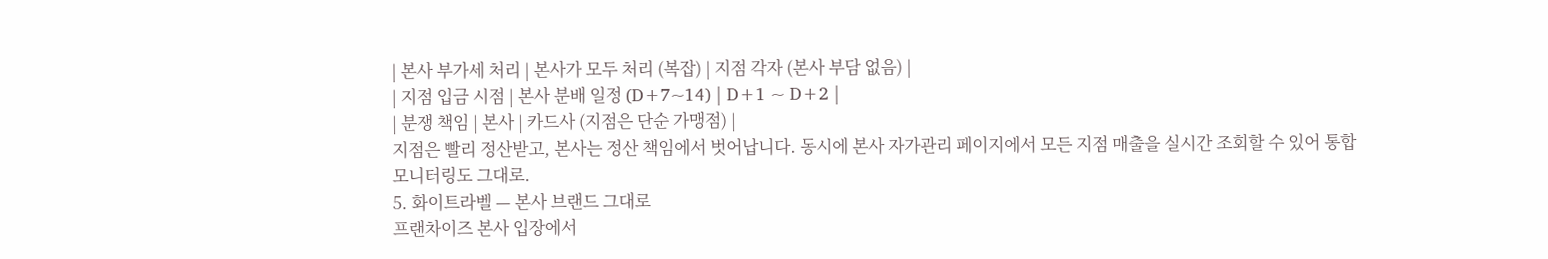| 본사 부가세 처리 | 본사가 모두 처리 (복잡) | 지점 각자 (본사 부담 없음) |
| 지점 입금 시점 | 본사 분배 일정 (D+7~14) | D+1 ~ D+2 |
| 분쟁 책임 | 본사 | 카드사 (지점은 단순 가맹점) |
지점은 빨리 정산받고, 본사는 정산 책임에서 벗어납니다. 동시에 본사 자가관리 페이지에서 모든 지점 매출을 실시간 조회할 수 있어 통합 모니터링도 그대로.
5. 화이트라벨 — 본사 브랜드 그대로
프랜차이즈 본사 입장에서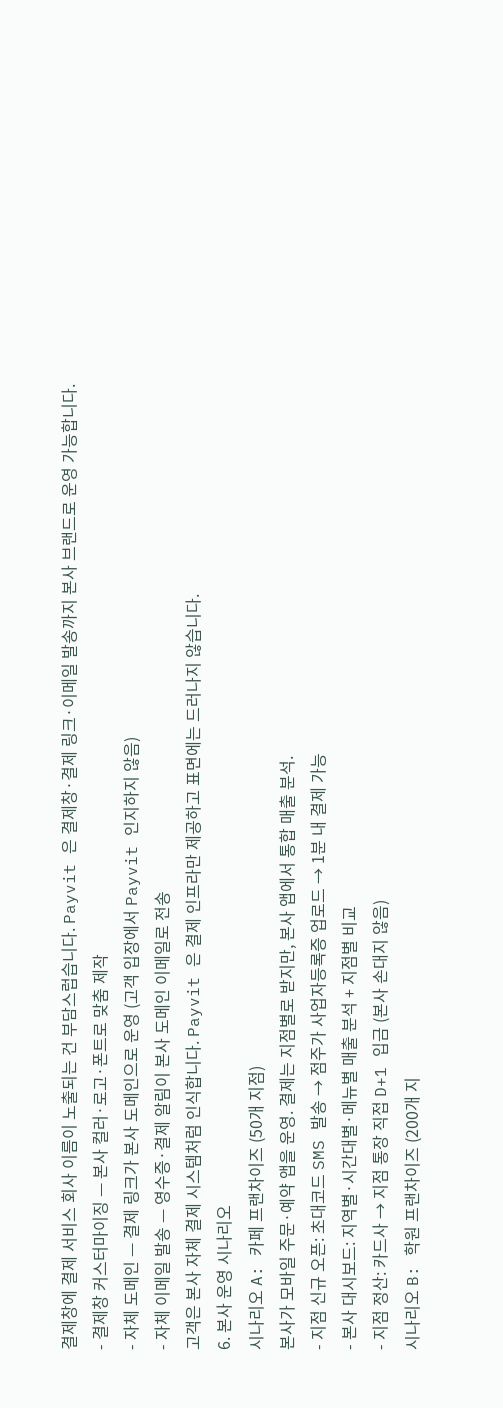결제창에 결제 서비스 회사 이름이 노출되는 건 부담스럽습니다. Payvit 은 결제창·결제 링크·이메일 발송까지 본사 브랜드로 운영 가능합니다.
- 결제창 커스터마이징 — 본사 컬러·로고·폰트로 맞춤 제작
- 자체 도메인 — 결제 링크가 본사 도메인으로 운영 (고객 입장에서 Payvit 인지하지 않음)
- 자체 이메일 발송 — 영수증·결제 알림이 본사 도메인 이메일로 전송
고객은 본사 자체 결제 시스템처럼 인식합니다. Payvit 은 결제 인프라만 제공하고 표면에는 드러나지 않습니다.
6. 본사 운영 시나리오
시나리오 A: 카페 프랜차이즈 (50개 지점)
본사가 모바일 주문·예약 앱을 운영. 결제는 지점별로 받지만, 본사 앱에서 통합 매출 분석.
- 지점 신규 오픈: 초대코드 SMS 발송 → 점주가 사업자등록증 업로드 → 1분 내 결제 가능
- 본사 대시보드: 지역별·시간대별·메뉴별 매출 분석 + 지점별 비교
- 지점 정산: 카드사 → 지점 통장 직접 D+1 입금 (본사 손대지 않음)
시나리오 B: 학원 프랜차이즈 (200개 지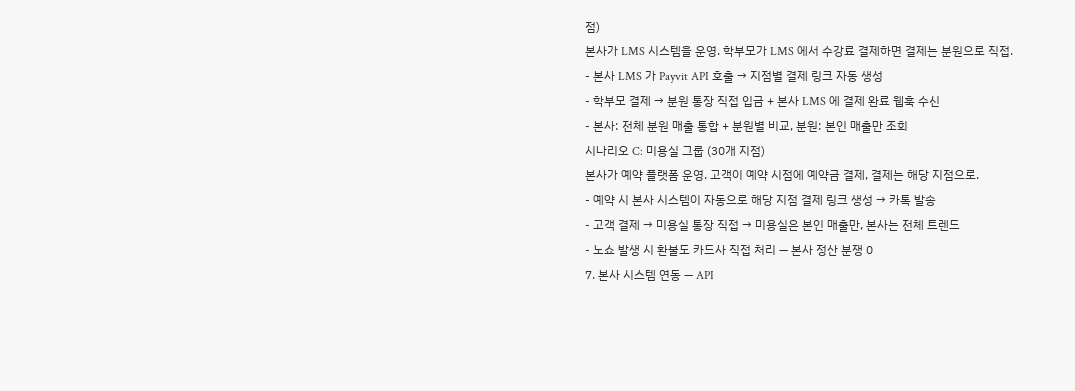점)
본사가 LMS 시스템을 운영. 학부모가 LMS 에서 수강료 결제하면 결제는 분원으로 직접.
- 본사 LMS 가 Payvit API 호출 → 지점별 결제 링크 자동 생성
- 학부모 결제 → 분원 통장 직접 입금 + 본사 LMS 에 결제 완료 웹훅 수신
- 본사: 전체 분원 매출 통합 + 분원별 비교, 분원: 본인 매출만 조회
시나리오 C: 미용실 그룹 (30개 지점)
본사가 예약 플랫폼 운영. 고객이 예약 시점에 예약금 결제, 결제는 해당 지점으로.
- 예약 시 본사 시스템이 자동으로 해당 지점 결제 링크 생성 → 카톡 발송
- 고객 결제 → 미용실 통장 직접 → 미용실은 본인 매출만, 본사는 전체 트렌드
- 노쇼 발생 시 환불도 카드사 직접 처리 — 본사 정산 분쟁 0
7. 본사 시스템 연동 — API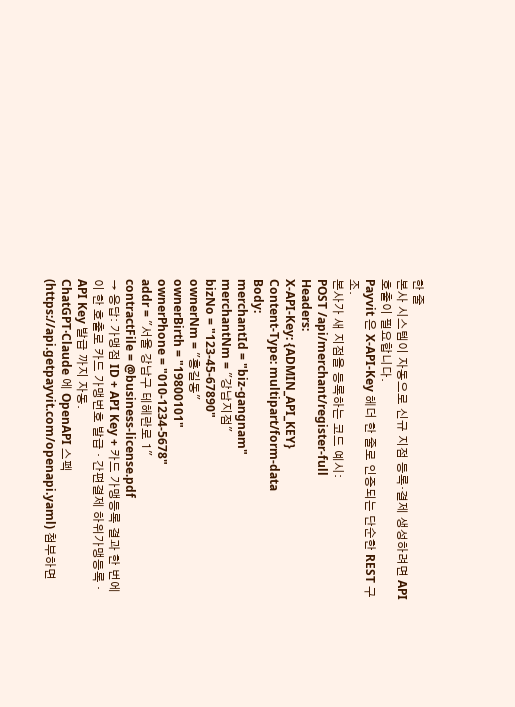한 줄
본사 시스템이 자동으로 신규 지점 등록·결제 생성하려면 API 호출이 필요합니다.
Payvit 은 X-API-Key 헤더 한 줄로 인증되는 단순한 REST 구조.
본사가 새 지점을 등록하는 코드 예시:
POST /api/merchant/register-full
Headers:
X-API-Key: {ADMIN_API_KEY}
Content-Type: multipart/form-data
Body:
merchantId = "biz-gangnam"
merchantNm = "강남지점"
bizNo = "123-45-67890"
ownerNm = "홍길동"
ownerBirth = "19800101"
ownerPhone = "010-1234-5678"
addr = "서울 강남구 테헤란로 1"
contractFile = @business-license.pdf
→ 응답: 가맹점 ID + API Key + 카드 가맹등록 결과 한 번에
이 한 호출로 카드 가맹번호 발급 · 간편결제 하위가맹등록 · API Key 발급 까지 자동.
ChatGPT·Claude 에 OpenAPI 스펙(https://api.getpayvit.com/openapi.yaml) 첨부하면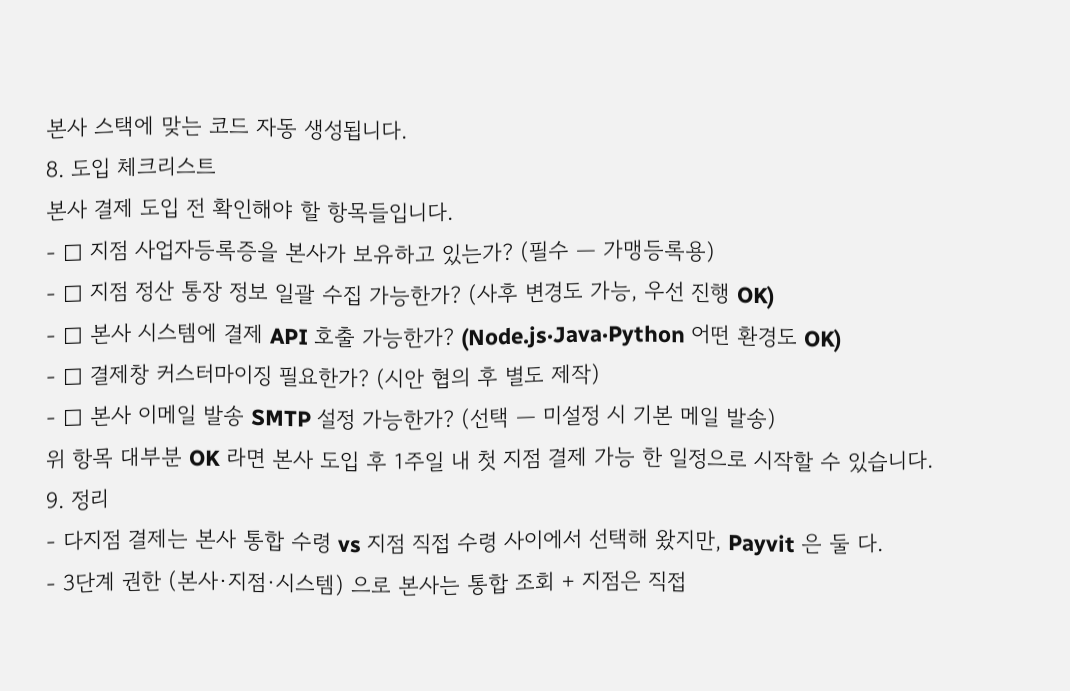본사 스택에 맞는 코드 자동 생성됩니다.
8. 도입 체크리스트
본사 결제 도입 전 확인해야 할 항목들입니다.
- ☐ 지점 사업자등록증을 본사가 보유하고 있는가? (필수 — 가맹등록용)
- ☐ 지점 정산 통장 정보 일괄 수집 가능한가? (사후 변경도 가능, 우선 진행 OK)
- ☐ 본사 시스템에 결제 API 호출 가능한가? (Node.js·Java·Python 어떤 환경도 OK)
- ☐ 결제창 커스터마이징 필요한가? (시안 협의 후 별도 제작)
- ☐ 본사 이메일 발송 SMTP 설정 가능한가? (선택 — 미설정 시 기본 메일 발송)
위 항목 대부분 OK 라면 본사 도입 후 1주일 내 첫 지점 결제 가능 한 일정으로 시작할 수 있습니다.
9. 정리
- 다지점 결제는 본사 통합 수령 vs 지점 직접 수령 사이에서 선택해 왔지만, Payvit 은 둘 다.
- 3단계 권한 (본사·지점·시스템) 으로 본사는 통합 조회 + 지점은 직접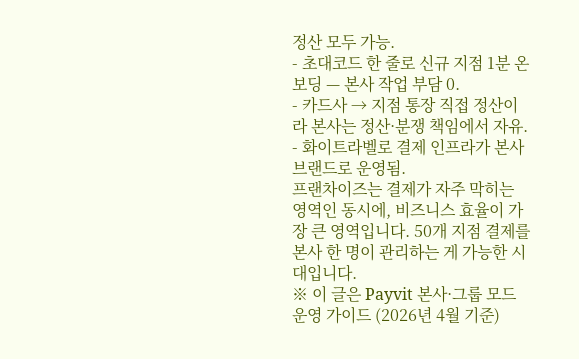정산 모두 가능.
- 초대코드 한 줄로 신규 지점 1분 온보딩 — 본사 작업 부담 0.
- 카드사 → 지점 통장 직접 정산이라 본사는 정산·분쟁 책임에서 자유.
- 화이트라벨로 결제 인프라가 본사 브랜드로 운영됨.
프랜차이즈는 결제가 자주 막히는 영역인 동시에, 비즈니스 효율이 가장 큰 영역입니다. 50개 지점 결제를 본사 한 명이 관리하는 게 가능한 시대입니다.
※ 이 글은 Payvit 본사·그룹 모드 운영 가이드 (2026년 4월 기준)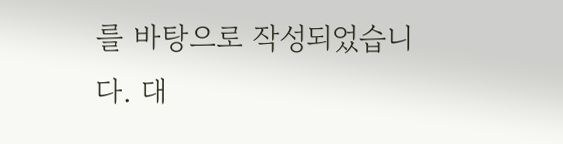를 바탕으로 작성되었습니다. 대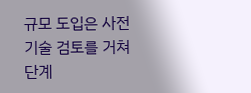규모 도입은 사전 기술 검토를 거쳐 단계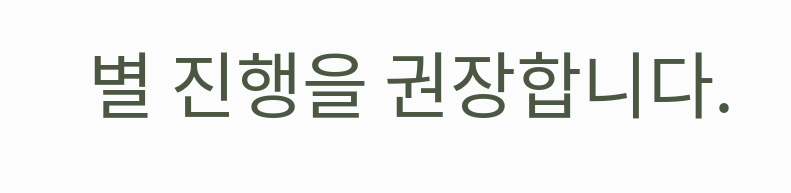별 진행을 권장합니다.